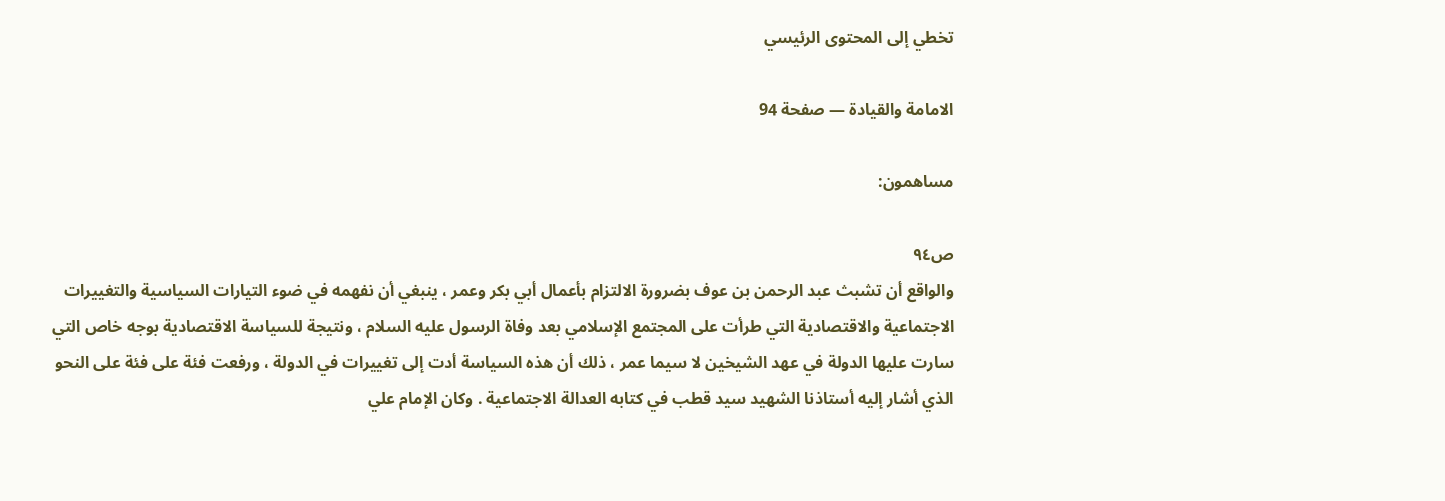تخطي إلى المحتوى الرئيسي

الامامة والقيادة — صفحة 94

مساهمون:

ص٩٤
والواقع أن تشبث عبد الرحمن بن عوف بضرورة الالتزام بأعمال أبي بكر وعمر ، ينبغي أن نفهمه في ضوء التيارات السياسية والتغييرات الاجتماعية والاقتصادية التي طرأت على المجتمع الإسلامي بعد وفاة الرسول عليه السلام ، ونتيجة للسياسة الاقتصادية بوجه خاص التي سارت عليها الدولة في عهد الشيخين لا سيما عمر ، ذلك أن هذه السياسة أدت إلى تغييرات في الدولة ، ورفعت فئة على فئة على النحو الذي أشار إليه أستاذنا الشهيد سيد قطب في كتابه العدالة الاجتماعية . وكان الإمام علي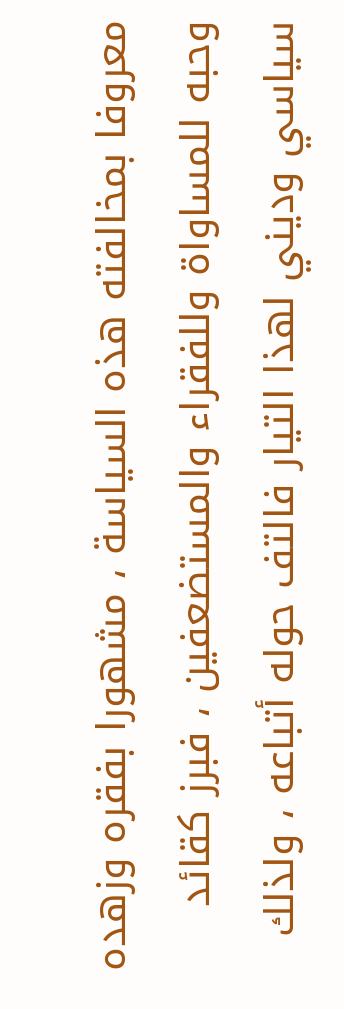معروفا بمخالفته هذه السياسة ، مشهورا بفقره وزهده وحبه للمساواة وللفقراء والمستضعفين ، فبرز كقائد سياسي وديني لهذا التيار فالتف حوله أتباعه ، ولذلك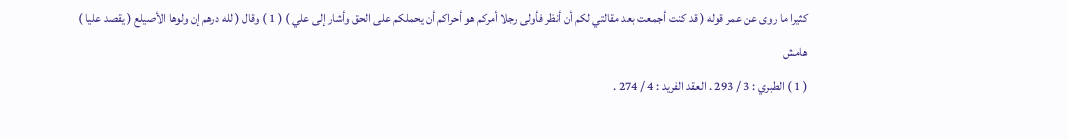كثيرا ما روى عن عمر قوله ( قد كنت أجمعت بعد مقالتي لكم أن أنظر فأولى رجلا أمركم هو أحراكم أن يحملكم على الحق وأشار إلى علي ) ( 1 ) وقال ( لله درهم إن ولوها الأصيلع ( يقصد عليا )
هامش
( 1 ) الطبري : 3 / 293 . العقد الفريد : 4 / 274 .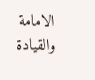الامامة والقيادة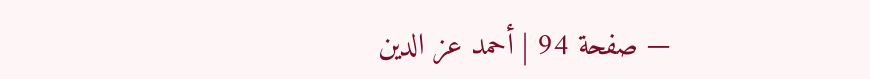— صفحة 94 | أحمد عز الدين